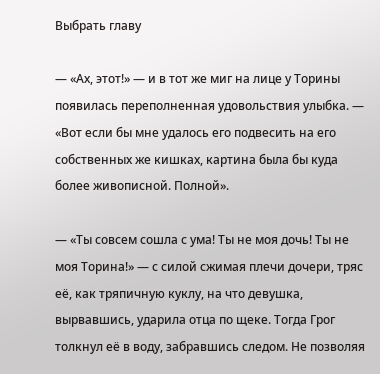Выбрать главу

— «Ах, этот!» — и в тот же миг на лице у Торины появилась переполненная удовольствия улыбка. — «Вот если бы мне удалось его подвесить на его собственных же кишках, картина была бы куда более живописной. Полной».

— «Ты совсем сошла с ума! Ты не моя дочь! Ты не моя Торина!» — с силой сжимая плечи дочери, тряс её, как тряпичную куклу, на что девушка, вырвавшись, ударила отца по щеке. Тогда Грог толкнул её в воду, забравшись следом. Не позволяя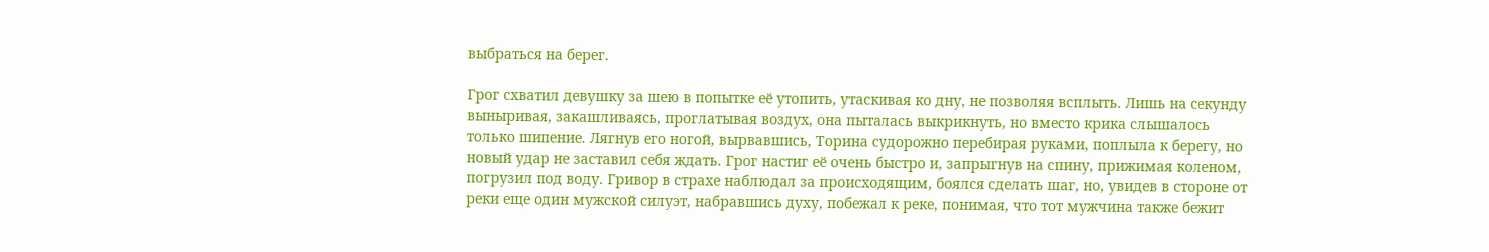выбраться на берег.

Грог схватил девушку за шею в попытке её утопить, утаскивая ко дну, не позволяя всплыть. Лишь на секунду выныривая, закашливаясь, проглатывая воздух, она пыталась выкрикнуть, но вместо крика слышалось только шипение. Лягнув его ногой, вырвавшись, Торина судорожно перебирая руками, поплыла к берегу, но новый удар не заставил себя ждать. Грог настиг её очень быстро и, запрыгнув на спину, прижимая коленом, погрузил под воду. Гривор в страхе наблюдал за происходящим, боялся сделать шаг, но, увидев в стороне от реки еще один мужской силуэт, набравшись духу, побежал к реке, понимая, что тот мужчина также бежит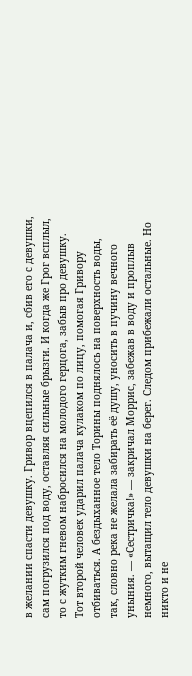в желании спасти девушку. Гривор вцепился в палача и, сбив его с девушки, сам погрузился под воду, оставляя сильные брызги. И когда же Грог всплыл, то с жутким гневом набросился на молодого герцога, забыв про девушку. Тот второй человек ударил палача кулаком по лицу, помогая Гривору отбиваться. А бездыханное тело Торины поднялось на поверхность воды, так, словно река не желала забирать её душу, уносить в пучину вечного уныния. — «Сестричка!» — закричал Моррис, забежав в воду и проплыв немного, вытащил тело девушки на берег. Следом прибежали остальные. Но никто и не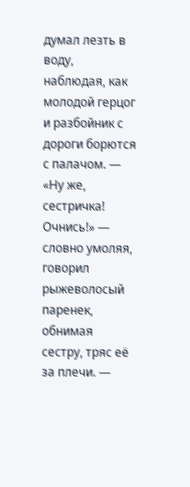думал лезть в воду, наблюдая, как молодой герцог и разбойник с дороги борются с палачом. — «Ну же, сестричка! Очнись!» — словно умоляя, говорил рыжеволосый паренек, обнимая сестру, тряс её за плечи. —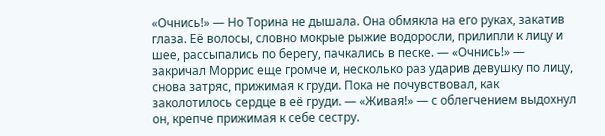«Очнись!» — Но Торина не дышала. Она обмякла на его руках, закатив глаза. Её волосы, словно мокрые рыжие водоросли, прилипли к лицу и шее, рассыпались по берегу, пачкались в песке. — «Очнись!» — закричал Моррис еще громче и, несколько раз ударив девушку по лицу, снова затряс, прижимая к груди. Пока не почувствовал, как заколотилось сердце в её груди. — «Живая!» — с облегчением выдохнул он, крепче прижимая к себе сестру.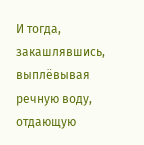И тогда, закашлявшись, выплёвывая речную воду, отдающую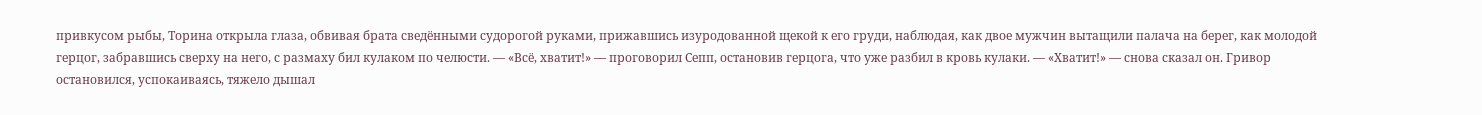привкусом рыбы, Торина открыла глаза, обвивая брата сведёнными судорогой руками, прижавшись изуродованной щекой к его груди, наблюдая, как двое мужчин вытащили палача на берег, как молодой герцог, забравшись сверху на него, с размаху бил кулаком по челюсти. — «Всё, хватит!» — проговорил Сепп, остановив герцога, что уже разбил в кровь кулаки. — «Хватит!» — снова сказал он. Гривор остановился, успокаиваясь, тяжело дышал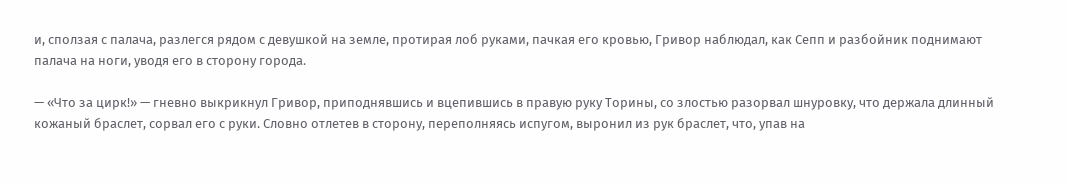и, сползая с палача, разлегся рядом с девушкой на земле, протирая лоб руками, пачкая его кровью, Гривор наблюдал, как Сепп и разбойник поднимают палача на ноги, уводя его в сторону города.

— «Что за цирк!» — гневно выкрикнул Гривор, приподнявшись и вцепившись в правую руку Торины, со злостью разорвал шнуровку, что держала длинный кожаный браслет, сорвал его с руки. Словно отлетев в сторону, переполняясь испугом, выронил из рук браслет, что, упав на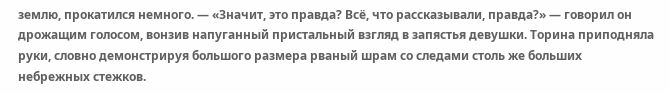землю, прокатился немного. — «Значит, это правда? Всё, что рассказывали, правда?» — говорил он дрожащим голосом, вонзив напуганный пристальный взгляд в запястья девушки. Торина приподняла руки, словно демонстрируя большого размера рваный шрам со следами столь же больших небрежных стежков.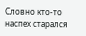Словно кто-то наспех старался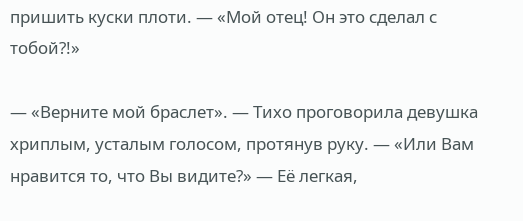пришить куски плоти. — «Мой отец! Он это сделал с тобой?!»

— «Верните мой браслет». — Тихо проговорила девушка хриплым, усталым голосом, протянув руку. — «Или Вам нравится то, что Вы видите?» — Её легкая,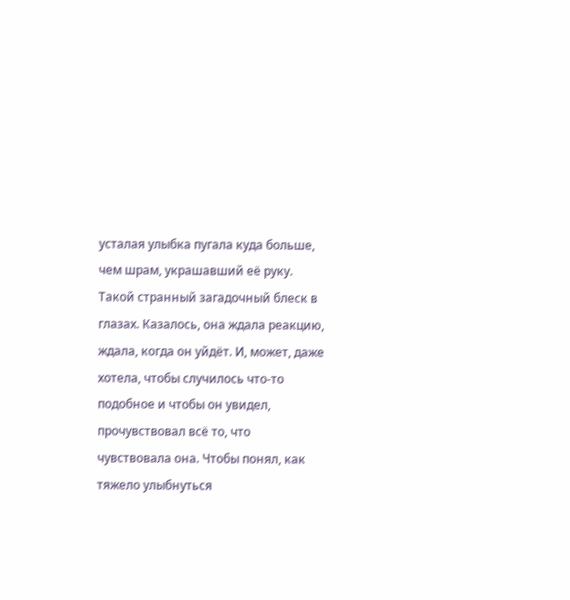усталая улыбка пугала куда больше, чем шрам, украшавший её руку. Такой странный загадочный блеск в глазах. Казалось, она ждала реакцию, ждала, когда он уйдёт. И, может, даже хотела, чтобы случилось что-то подобное и чтобы он увидел, прочувствовал всё то, что чувствовала она. Чтобы понял, как тяжело улыбнуться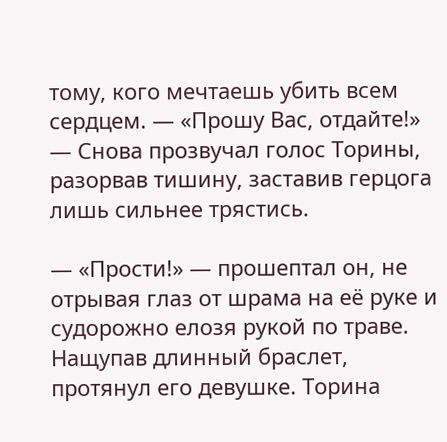тому, кого мечтаешь убить всем сердцем. — «Прошу Вас, отдайте!» — Снова прозвучал голос Торины, разорвав тишину, заставив герцога лишь сильнее трястись.

— «Прости!» — прошептал он, не отрывая глаз от шрама на её руке и судорожно елозя рукой по траве. Нащупав длинный браслет, протянул его девушке. Торина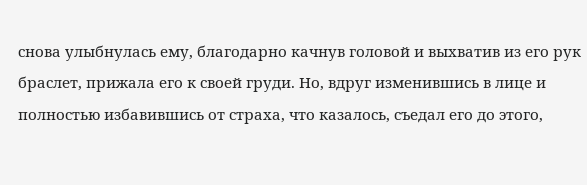снова улыбнулась ему, благодарно качнув головой и выхватив из его рук браслет, прижала его к своей груди. Но, вдруг изменившись в лице и полностью избавившись от страха, что казалось, съедал его до этого,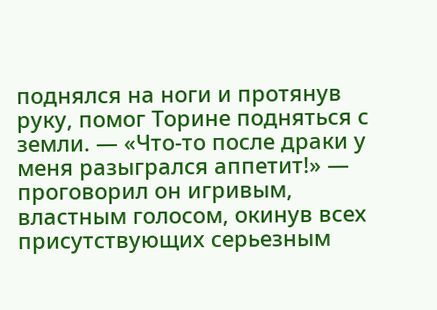поднялся на ноги и протянув руку, помог Торине подняться с земли. — «Что-то после драки у меня разыгрался аппетит!» — проговорил он игривым, властным голосом, окинув всех присутствующих серьезным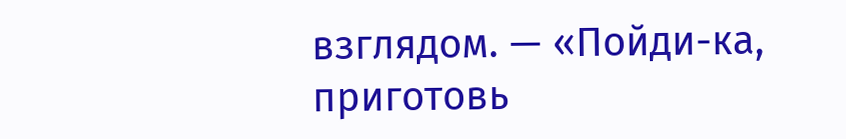взглядом. — «Пойди-ка, приготовь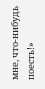мне, что-нибудь поесть!»